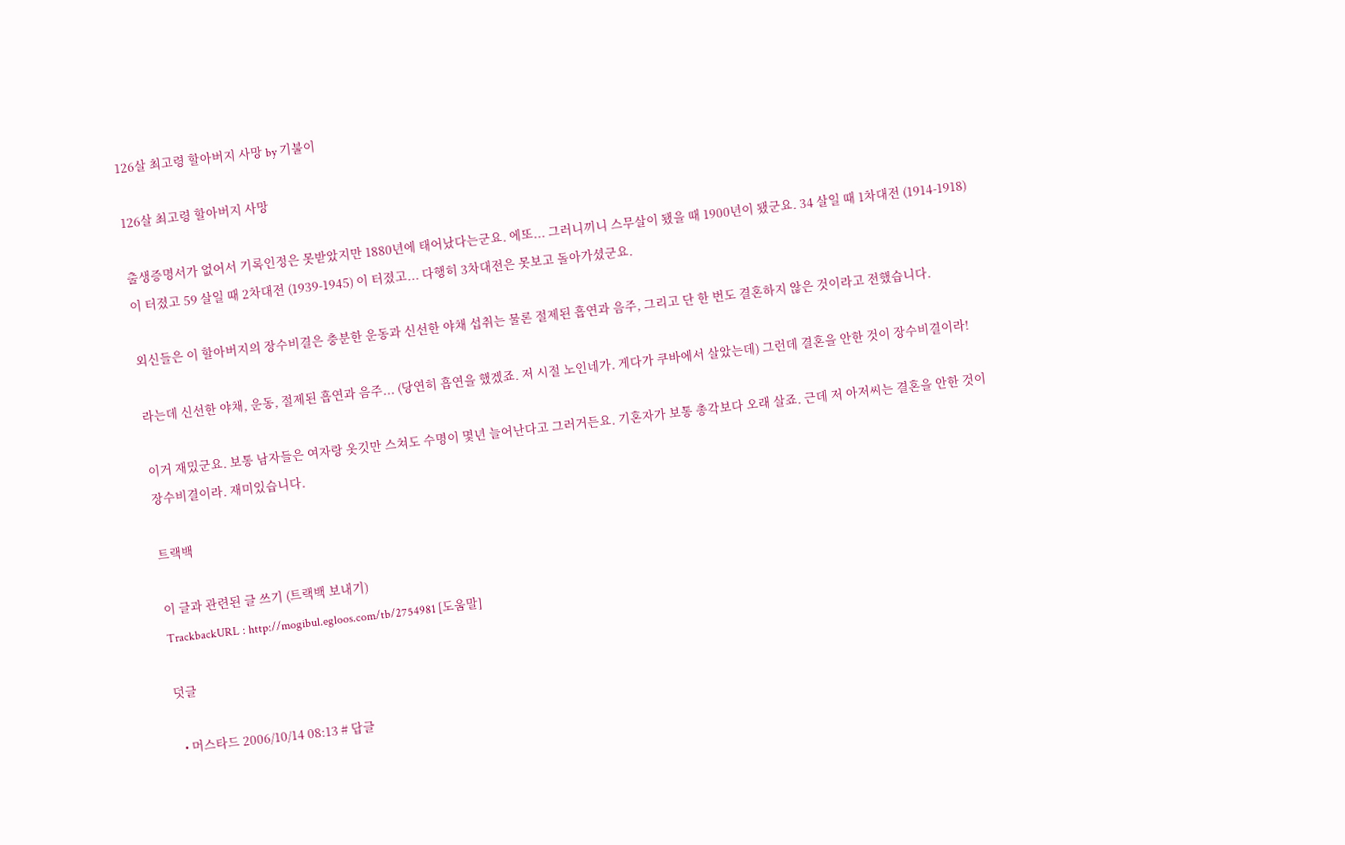126살 최고령 할아버지 사망 by 기불이

126살 최고령 할아버지 사망

출생증명서가 없어서 기록인정은 못받았지만 1880년에 태어났다는군요. 에또... 그러니끼니 스무살이 됐을 때 1900년이 됐군요. 34 살일 때 1차대전 (1914-1918) 이 터졌고 59 살일 때 2차대전 (1939-1945) 이 터졌고... 다행히 3차대전은 못보고 돌아가셨군요.

외신들은 이 할아버지의 장수비결은 충분한 운동과 신선한 야채 섭취는 물론 절제된 흡연과 음주, 그리고 단 한 번도 결혼하지 않은 것이라고 전했습니다.

라는데 신선한 야채, 운동, 절제된 흡연과 음주... (당연히 흡연을 했겠죠. 저 시절 노인네가. 게다가 쿠바에서 살았는데) 그런데 결혼을 안한 것이 장수비결이라!

이거 재밌군요. 보통 남자들은 여자랑 옷깃만 스쳐도 수명이 몇년 늘어난다고 그러거든요. 기혼자가 보통 총각보다 오래 살죠. 근데 저 아저씨는 결혼을 안한 것이 장수비결이라. 재미있습니다.

트랙백

이 글과 관련된 글 쓰기 (트랙백 보내기)
TrackbackURL : http://mogibul.egloos.com/tb/2754981 [도움말]

덧글

  • 머스타드 2006/10/14 08:13 # 답글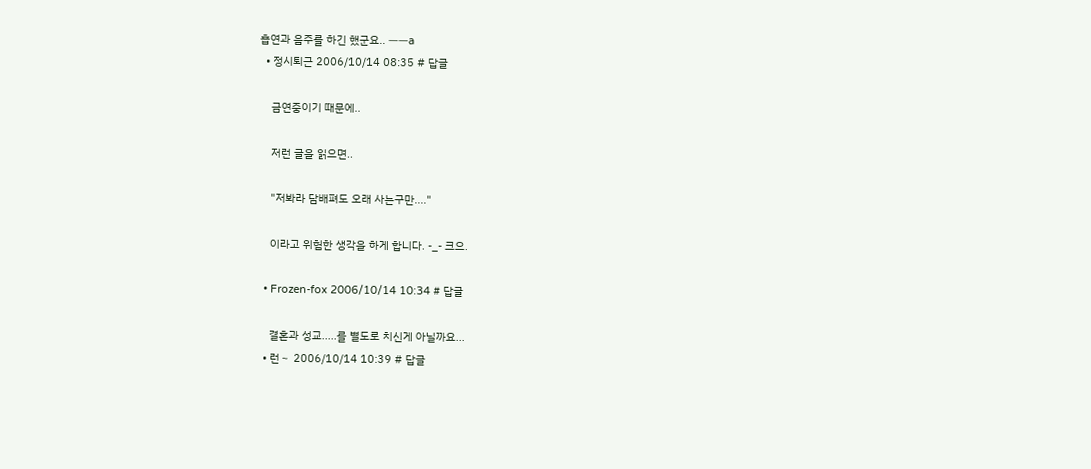흡연과 음주를 하긴 했군요.. ㅡㅡa
  • 정시퇴근 2006/10/14 08:35 # 답글

    금연중이기 때문에..

    저런 글을 읽으면..

    "저봐라 담배펴도 오래 사는구만...."

    이라고 위험한 생각을 하게 합니다. -_- 크으.

  • Frozen-fox 2006/10/14 10:34 # 답글

    결혼과 성교.....를 별도로 치신게 아닐까요...
  • 런∼ 2006/10/14 10:39 # 답글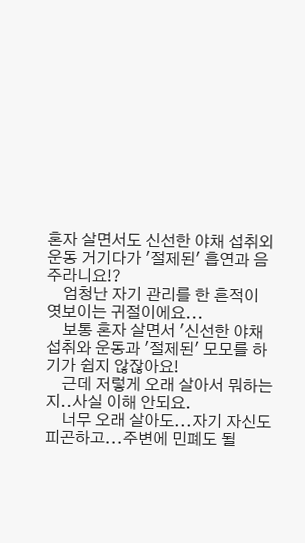혼자 살면서도 신선한 야채 섭취외 운동 거기다가 '절제된' 흡연과 음주라니요!?
    엄청난 자기 관리를 한 흔적이 엿보이는 귀절이에요...
    보통 혼자 살면서 '신선한 야채 섭취와 운동과 '절제된' 모모를 하기가 쉽지 않잖아요!
    근데 저렇게 오래 살아서 뭐하는지..사실 이해 안되요.
    너무 오래 살아도...자기 자신도 피곤하고...주변에 민폐도 될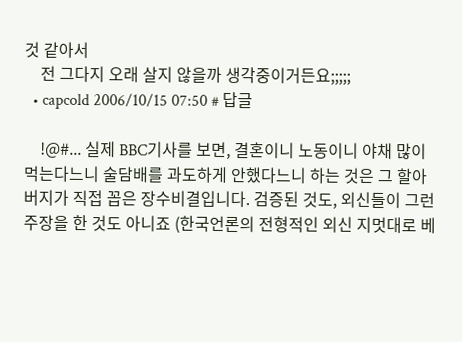것 같아서
    전 그다지 오래 살지 않을까 생각중이거든요;;;;;
  • capcold 2006/10/15 07:50 # 답글

    !@#... 실제 BBC기사를 보면, 결혼이니 노동이니 야채 많이 먹는다느니 술담배를 과도하게 안했다느니 하는 것은 그 할아버지가 직접 꼽은 장수비결입니다. 검증된 것도, 외신들이 그런 주장을 한 것도 아니죠 (한국언론의 전형적인 외신 지멋대로 베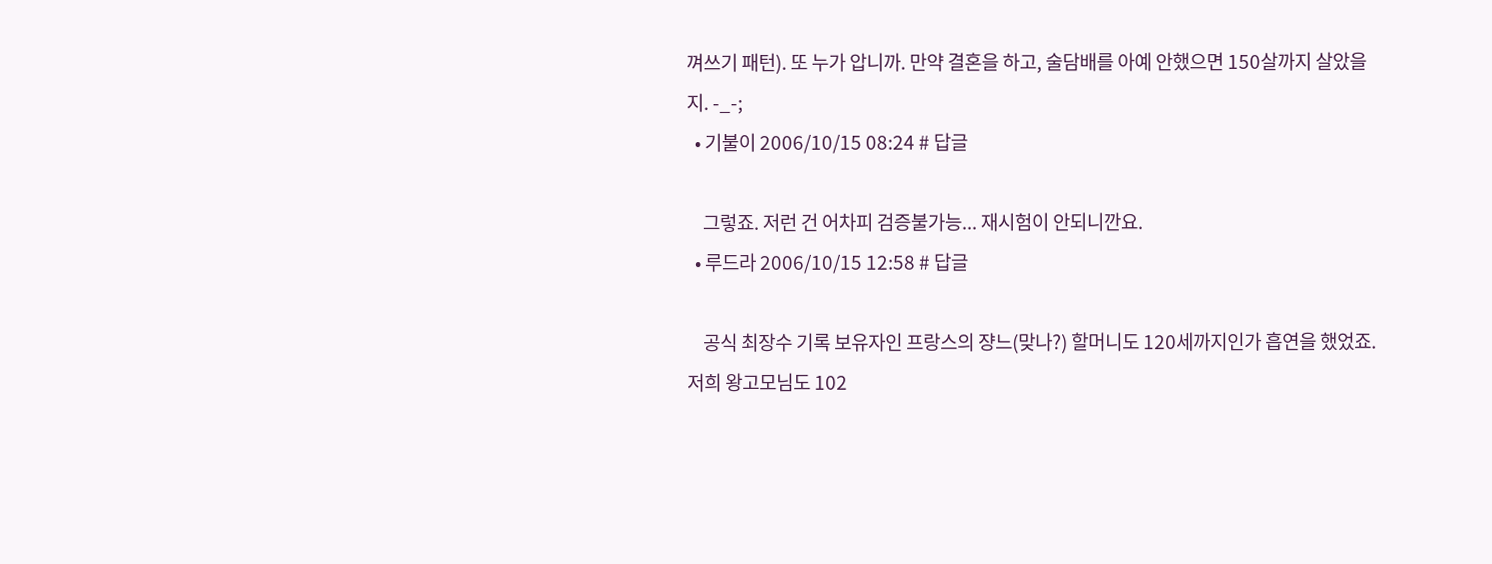껴쓰기 패턴). 또 누가 압니까. 만약 결혼을 하고, 술담배를 아예 안했으면 150살까지 살았을지. -_-;
  • 기불이 2006/10/15 08:24 # 답글

    그렇죠. 저런 건 어차피 검증불가능... 재시험이 안되니깐요.
  • 루드라 2006/10/15 12:58 # 답글

    공식 최장수 기록 보유자인 프랑스의 쟝느(맞나?) 할머니도 120세까지인가 흡연을 했었죠. 저희 왕고모님도 102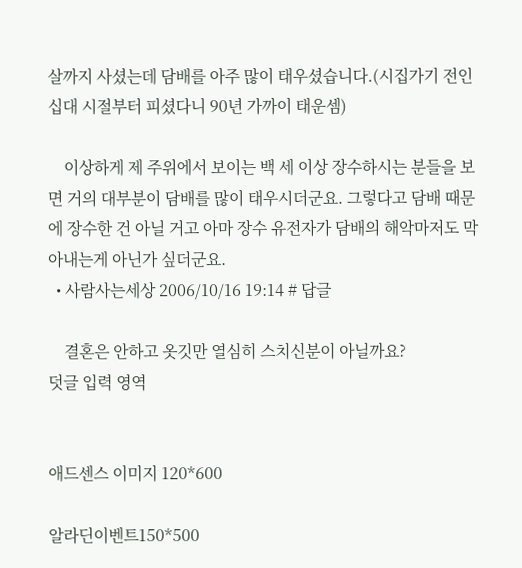살까지 사셨는데 담배를 아주 많이 태우셨습니다.(시집가기 전인 십대 시절부터 피셨다니 90년 가까이 태운셈)

    이상하게 제 주위에서 보이는 백 세 이상 장수하시는 분들을 보면 거의 대부분이 담배를 많이 태우시더군요. 그렇다고 담배 때문에 장수한 건 아닐 거고 아마 장수 유전자가 담배의 해악마저도 막아내는게 아닌가 싶더군요.
  • 사람사는세상 2006/10/16 19:14 # 답글

    결혼은 안하고 옷깃만 열심히 스치신분이 아닐까요?
덧글 입력 영역


애드센스 이미지 120*600

알라딘이벤트150*500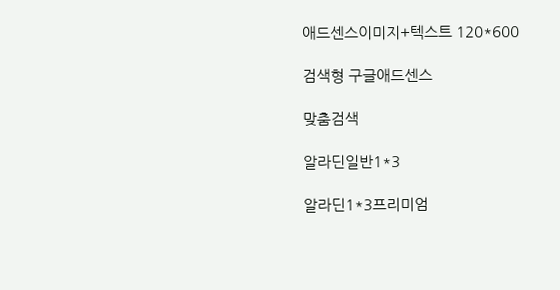애드센스이미지+텍스트 120*600

검색형 구글애드센스

맞춤검색

알라딘일반1*3

알라딘1*3프리미엄